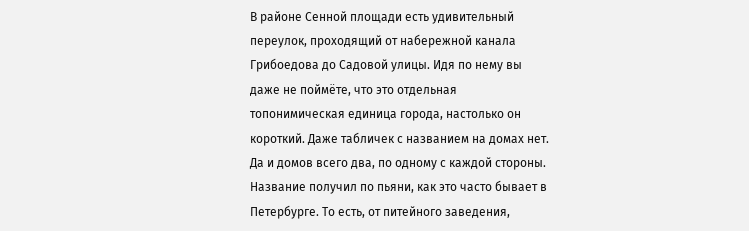В районе Сенной площади есть удивительный переулок, проходящий от набережной канала Грибоедова до Садовой улицы. Идя по нему вы даже не поймёте, что это отдельная топонимическая единица города, настолько он короткий. Даже табличек с названием на домах нет. Да и домов всего два, по одному с каждой стороны.
Название получил по пьяни, как это часто бывает в Петербурге. То есть, от питейного заведения,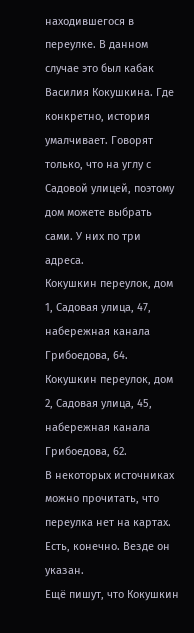находившегося в переулке. В данном случае это был кабак Василия Кокушкина. Где конкретно, история умалчивает. Говорят только, что на углу с Садовой улицей, поэтому дом можете выбрать сами. У них по три адреса.
Кокушкин переулок, дом 1, Садовая улица, 47, набережная канала Грибоедова, 64.
Кокушкин переулок, дом 2, Садовая улица, 45, набережная канала Грибоедова, 62.
В некоторых источниках можно прочитать, что переулка нет на картах. Есть, конечно. Везде он указан.
Ещё пишут, что Кокушкин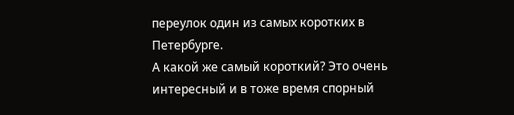переулок один из самых коротких в Петербурге.
А какой же самый короткий? Это очень интересный и в тоже время спорный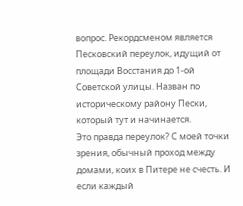вопрос. Рекордсменом является Песковский переулок, идущий от площади Восстания до 1-ой Советской улицы. Назван по историческому району Пески, который тут и начинается.
Это правда переулок? С моей точки зрения, обычный проход между домами, коих в Питере не счесть. И если каждый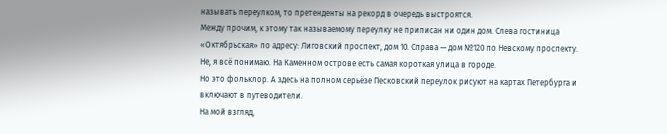называть переулком, то претенденты на рекорд в очередь выстроятся.
Между прочим, к этому так называемому переулку не приписан ни один дом. Слева гостиница «Октябрьская» по адресу: Лиговский проспект, дом 10. Справа — дом №120 по Невскому проспекту.
Не, я всё понимаю. На Каменном острове есть самая короткая улица в городе.
Но это фольклор. А здесь на полном серьёзе Песковский переулок рисуют на картах Петербурга и включают в путеводители.
На мой взгляд,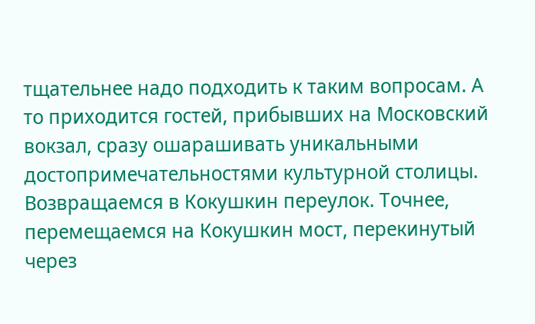тщательнее надо подходить к таким вопросам. А то приходится гостей, прибывших на Московский вокзал, сразу ошарашивать уникальными достопримечательностями культурной столицы.
Возвращаемся в Кокушкин переулок. Точнее, перемещаемся на Кокушкин мост, перекинутый через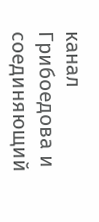канал Грибоедова и соединяющий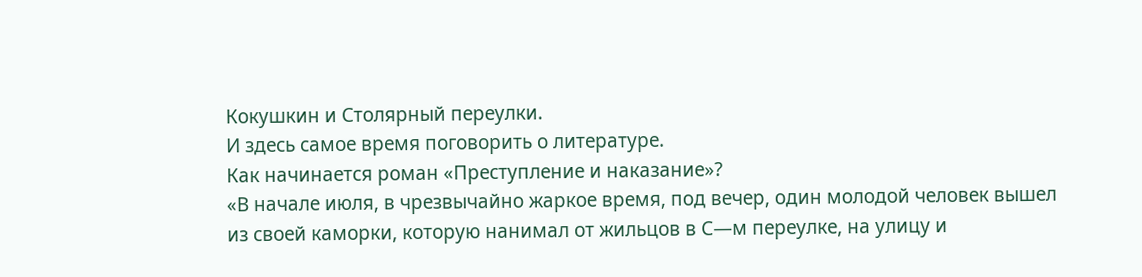Кокушкин и Столярный переулки.
И здесь самое время поговорить о литературе.
Как начинается роман «Преступление и наказание»?
«В начале июля, в чрезвычайно жаркое время, под вечер, один молодой человек вышел из своей каморки, которую нанимал от жильцов в С—м переулке, на улицу и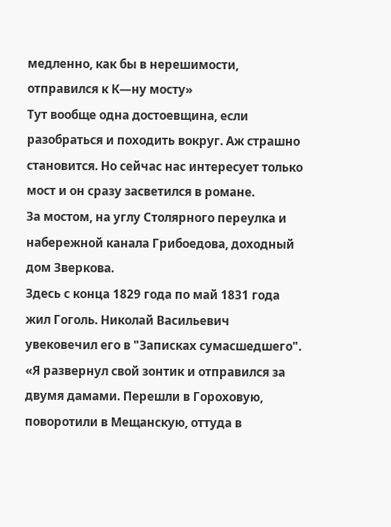медленно, как бы в нерешимости, отправился к К—ну мосту»
Тут вообще одна достоевщина, если разобраться и походить вокруг. Аж страшно становится. Но сейчас нас интересует только мост и он сразу засветился в романе.
За мостом, на углу Столярного переулка и набережной канала Грибоедова, доходный дом Зверкова.
Здесь с конца 1829 года по май 1831 года жил Гоголь. Николай Васильевич увековечил его в "Записках сумасшедшего".
«Я развернул свой зонтик и отправился за двумя дамами. Перешли в Гороховую, поворотили в Мещанскую, оттуда в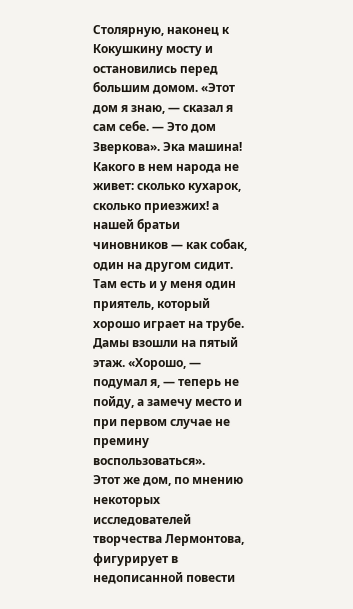Столярную, наконец к Кокушкину мосту и остановились перед большим домом. «Этот дом я знаю, — сказал я сам себе. — Это дом Зверкова». Эка машина! Какого в нем народа не живет: сколько кухарок, сколько приезжих! а нашей братьи чиновников — как собак, один на другом сидит. Там есть и у меня один приятель, который хорошо играет на трубе. Дамы взошли на пятый этаж. «Хорошо, — подумал я, — теперь не пойду, а замечу место и при первом случае не премину воспользоваться».
Этот же дом, по мнению некоторых исследователей творчества Лермонтова, фигурирует в недописанной повести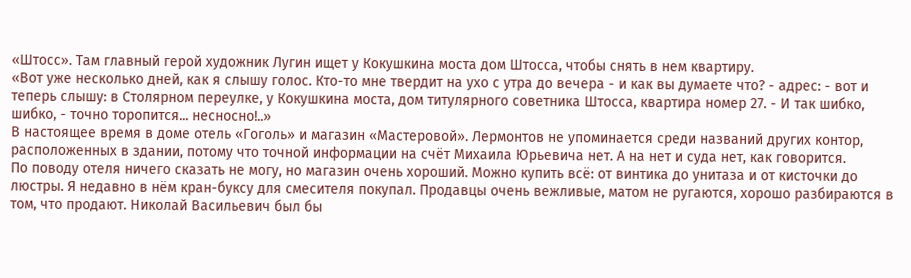«Штосс». Там главный герой художник Лугин ищет у Кокушкина моста дом Штосса, чтобы снять в нем квартиру.
«Вот уже несколько дней, как я слышу голос. Кто-то мне твердит на ухо с утра до вечера - и как вы думаете что? - адрес: - вот и теперь слышу: в Столярном переулке, у Кокушкина моста, дом титулярного советника Штосса, квартира номер 27. - И так шибко, шибко, - точно торопится... несносно!..»
В настоящее время в доме отель «Гоголь» и магазин «Мастеровой». Лермонтов не упоминается среди названий других контор, расположенных в здании, потому что точной информации на счёт Михаила Юрьевича нет. А на нет и суда нет, как говорится.
По поводу отеля ничего сказать не могу, но магазин очень хороший. Можно купить всё: от винтика до унитаза и от кисточки до люстры. Я недавно в нём кран-буксу для смесителя покупал. Продавцы очень вежливые, матом не ругаются, хорошо разбираются в том, что продают. Николай Васильевич был бы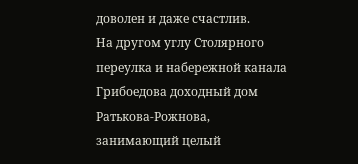доволен и даже счастлив.
На другом углу Столярного переулка и набережной канала Грибоедова доходный дом Ратькова-Рожнова, занимающий целый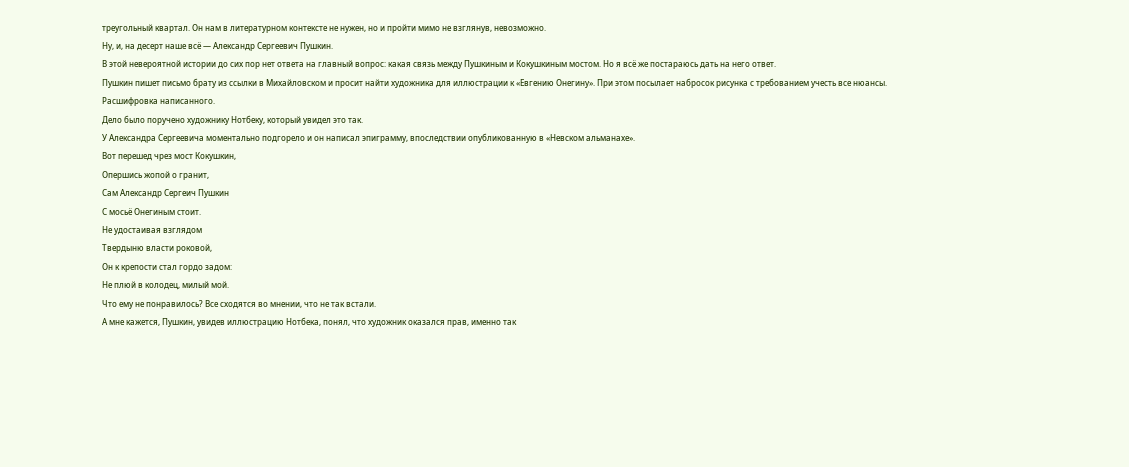треугольный квартал. Он нам в литературном контексте не нужен, но и пройти мимо не взглянув, невозможно.
Ну, и, на десерт наше всё — Александр Сергеевич Пушкин.
В этой невероятной истории до сих пор нет ответа на главный вопрос: какая связь между Пушкиным и Кокушкиным мостом. Но я всё же постараюсь дать на него ответ.
Пушкин пишет письмо брату из ссылки в Михайловском и просит найти художника для иллюстрации к «Евгению Онегину». При этом посылает набросок рисунка с требованием учесть все нюансы.
Расшифровка написанного.
Дело было поручено художнику Нотбеку, который увидел это так.
У Александра Сергеевича моментально подгорело и он написал эпиграмму, впоследствии опубликованную в «Невском альманахе».
Вот перешед чрез мост Кокушкин,
Опершись жопой о гранит,
Сам Александр Сергеич Пушкин
С мосьё Онегиным стоит.
Не удостаивая взглядом
Твердыню власти роковой,
Он к крепости стал гордо задом:
Не плюй в колодец, милый мой.
Что ему не понравилось? Все сходятся во мнении, что не так встали.
А мне кажется, Пушкин, увидев иллюстрацию Нотбека, понял, что художник оказался прав, именно так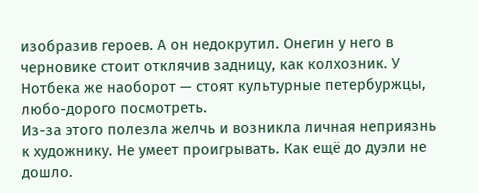изобразив героев. А он недокрутил. Онегин у него в черновике стоит отклячив задницу, как колхозник. У Нотбека же наоборот — стоят культурные петербуржцы, любо-дорого посмотреть.
Из-за этого полезла желчь и возникла личная неприязнь к художнику. Не умеет проигрывать. Как ещё до дуэли не дошло.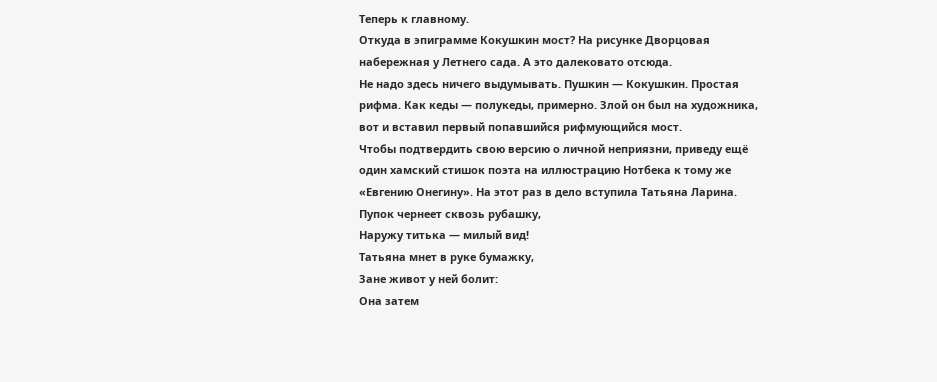Теперь к главному.
Откуда в эпиграмме Кокушкин мост? На рисунке Дворцовая набережная у Летнего сада. А это далековато отсюда.
Не надо здесь ничего выдумывать. Пушкин — Кокушкин. Простая рифма. Как кеды — полукеды, примерно. Злой он был на художника, вот и вставил первый попавшийся рифмующийся мост.
Чтобы подтвердить свою версию о личной неприязни, приведу ещё один хамский стишок поэта на иллюстрацию Нотбека к тому же «Евгению Онегину». На этот раз в дело вступила Татьяна Ларина.
Пупок чернеет сквозь рубашку,
Наружу титька — милый вид!
Татьяна мнет в руке бумажку,
Зане живот у ней болит:
Она затем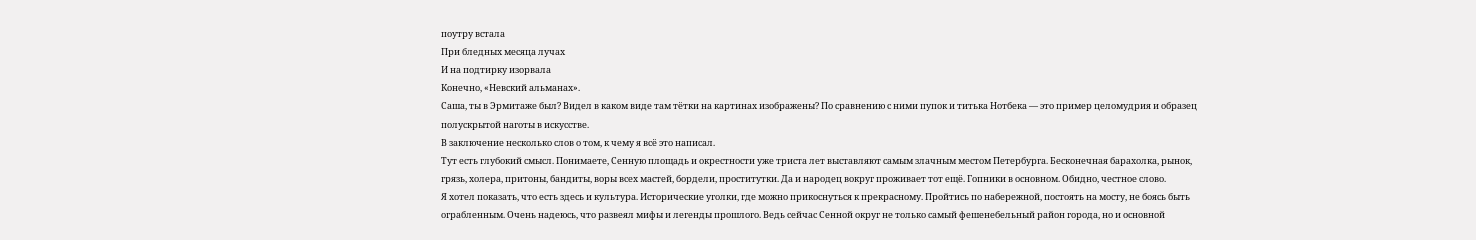поутру встала
При бледных месяца лучах
И на подтирку изорвала
Конечно, «Невский альманах».
Саша, ты в Эрмитаже был? Видел в каком виде там тётки на картинах изображены? По сравнению с ними пупок и титька Нотбека — это пример целомудрия и образец полускрытой наготы в искусстве.
В заключение несколько слов о том, к чему я всё это написал.
Тут есть глубокий смысл. Понимаете, Сенную площадь и окрестности уже триста лет выставляют самым злачным местом Петербурга. Бесконечная барахолка, рынок, грязь, холера, притоны, бандиты, воры всех мастей, бордели, проститутки. Да и народец вокруг проживает тот ещё. Гопники в основном. Обидно, честное слово.
Я хотел показать, что есть здесь и культура. Исторические уголки, где можно прикоснуться к прекрасному. Пройтись по набережной, постоять на мосту, не боясь быть ограбленным. Очень надеюсь, что развеял мифы и легенды прошлого. Ведь сейчас Сенной округ не только самый фешенебельный район города, но и основной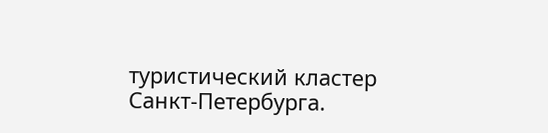туристический кластер Санкт-Петербурга.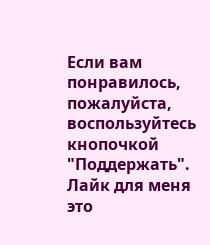Если вам понравилось, пожалуйста, воспользуйтесь кнопочкой "Поддержать".
Лайк для меня это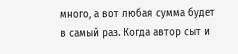много, а вот любая сумма будет в самый раз. Когда автор сыт и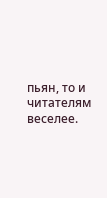пьян, то и читателям веселее.